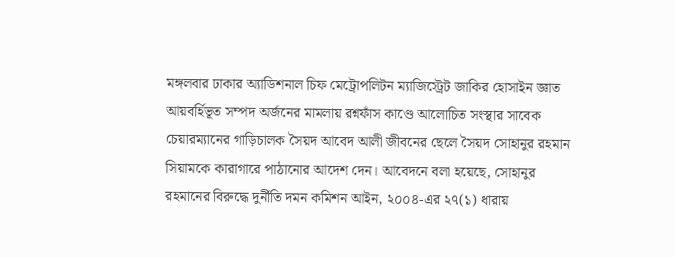মঙ্গলবার ঢাকার অ্যাডিশনাল চিফ মেট্রোপলিটন ম্যাজিস্ট্রেট জাকির হোসাইন জ্ঞাত আয়বর্হিভূত সম্পদ অর্জনের মামলায় রশ্নফাঁস কাণ্ডে আলোচিত সংস্থার সাবেক চেয়ারম্যানের গাড়িচালক সৈয়দ আবেদ আলী জীবনের ছেলে সৈয়দ সোহানুর রহমান সিয়ামকে কারাগারে পাঠানোর আদেশ দেন। আবেদনে বলা হয়েছে, সোহানুর রহমানের বিরুদ্ধে দুর্নীতি দমন কমিশন আইন, ২০০৪-এর ২৭(১) ধারায়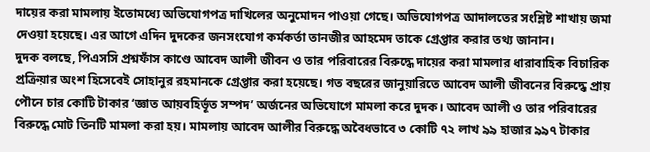দায়ের করা মামলায় ইতোমধ্যে অভিযোগপত্র দাখিলের অনুমোদন পাওয়া গেছে। অভিযোগপত্র আদালতের সংশ্লিষ্ট শাখায় জমা দেওয়া হয়েছে। এর আগে এদিন দুদকের জনসংযোগ কর্মকর্তা তানজীর আহমেদ তাকে গ্রেপ্তার করার তথ্য জানান।
দুদক বলছে, পিএসসি প্রশ্নফাঁস কাণ্ডে আবেদ আলী জীবন ও তার পরিবারের বিরুদ্ধে দায়ের করা মামলার ধারাবাহিক বিচারিক প্রক্রিয়ার অংশ হিসেবেই সোহানুর রহমানকে গ্রেপ্তার করা হয়েছে। গত বছরের জানুয়ারিতে আবেদ আলী জীবনের বিরুদ্ধে প্রায় পৌনে চার কোটি টাকার ‘জ্ঞাত আয়বহির্ভূত সম্পদ’ অর্জনের অভিযোগে মামলা করে দুদক। আবেদ আলী ও তার পরিবারের বিরুদ্ধে মোট তিনটি মামলা করা হয়। মামলায় আবেদ আলীর বিরুদ্ধে অবৈধভাবে ৩ কোটি ৭২ লাখ ৯৯ হাজার ৯৯৭ টাকার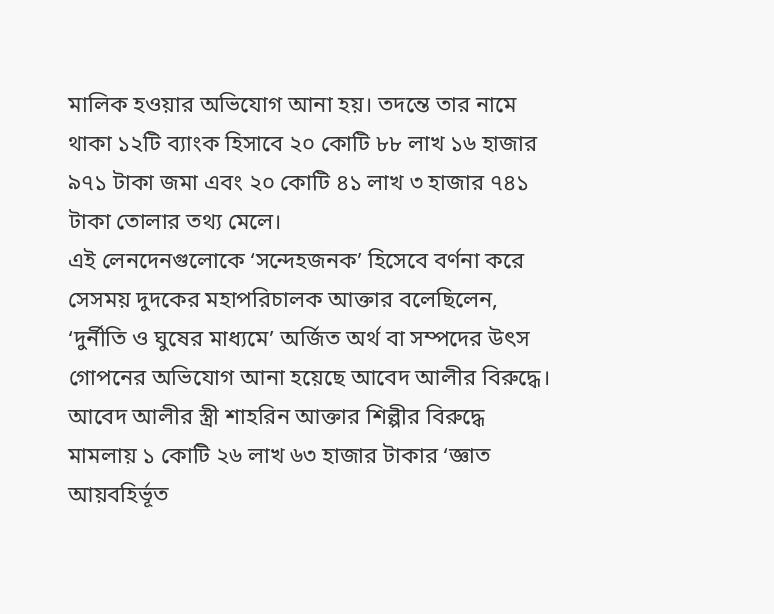মালিক হওয়ার অভিযোগ আনা হয়। তদন্তে তার নামে থাকা ১২টি ব্যাংক হিসাবে ২০ কোটি ৮৮ লাখ ১৬ হাজার ৯৭১ টাকা জমা এবং ২০ কোটি ৪১ লাখ ৩ হাজার ৭৪১ টাকা তোলার তথ্য মেলে।
এই লেনদেনগুলোকে ‘সন্দেহজনক’ হিসেবে বর্ণনা করে সেসময় দুদকের মহাপরিচালক আক্তার বলেছিলেন, ‘দুর্নীতি ও ঘুষের মাধ্যমে’ অর্জিত অর্থ বা সম্পদের উৎস গোপনের অভিযোগ আনা হয়েছে আবেদ আলীর বিরুদ্ধে। আবেদ আলীর স্ত্রী শাহরিন আক্তার শিল্পীর বিরুদ্ধে মামলায় ১ কোটি ২৬ লাখ ৬৩ হাজার টাকার ‘জ্ঞাত আয়বহির্ভূত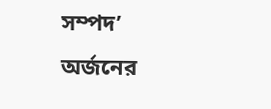সম্পদ’ অর্জনের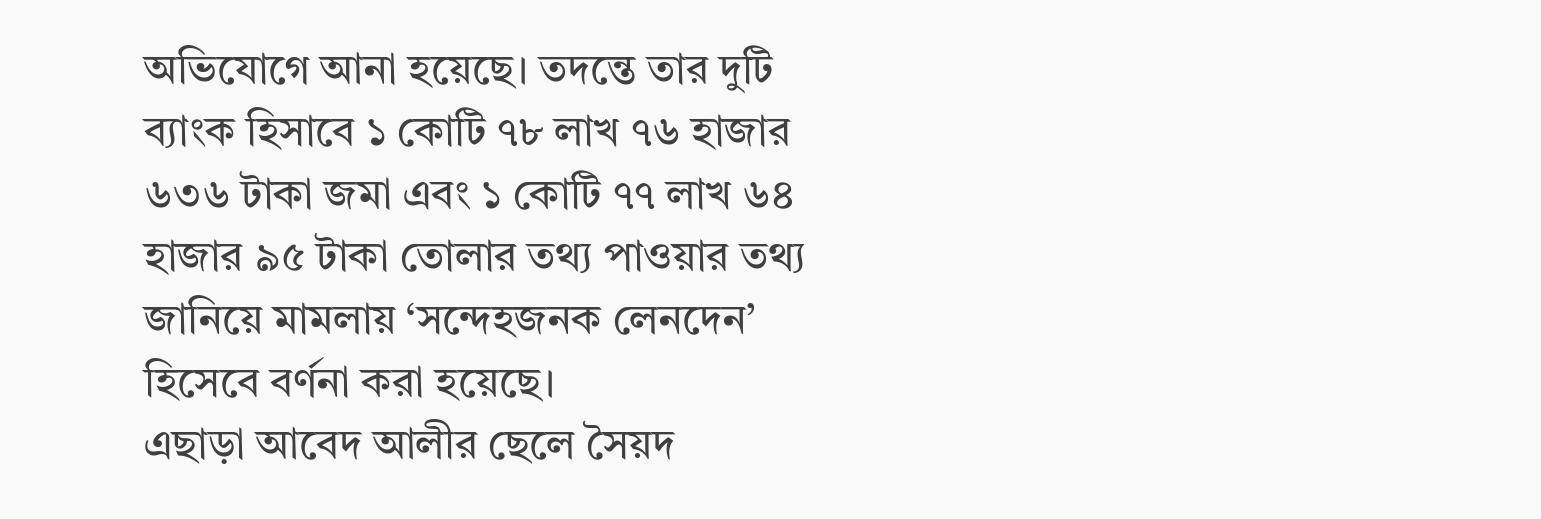অভিযোগে আনা হয়েছে। তদন্তে তার দুটি ব্যাংক হিসাবে ১ কোটি ৭৮ লাখ ৭৬ হাজার ৬৩৬ টাকা জমা এবং ১ কোটি ৭৭ লাখ ৬৪ হাজার ৯৫ টাকা তোলার তথ্য পাওয়ার তথ্য জানিয়ে মামলায় ‘সন্দেহজনক লেনদেন’ হিসেবে বর্ণনা করা হয়েছে।
এছাড়া আবেদ আলীর ছেলে সৈয়দ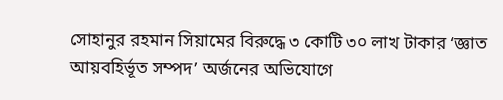সোহানুর রহমান সিয়ামের বিরুদ্ধে ৩ কোটি ৩০ লাখ টাকার ‘জ্ঞাত আয়বহির্ভূত সম্পদ’ অর্জনের অভিযোগে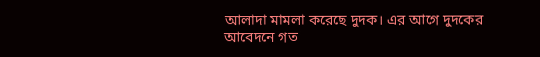আলাদা মামলা করেছে দুদক। এর আগে দুদকের আবেদনে গত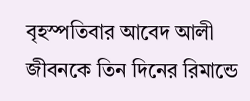বৃহস্পতিবার আবেদ আলী জীবনকে তিন দিনের রিমান্ডে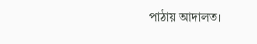পাঠায় আদালত।